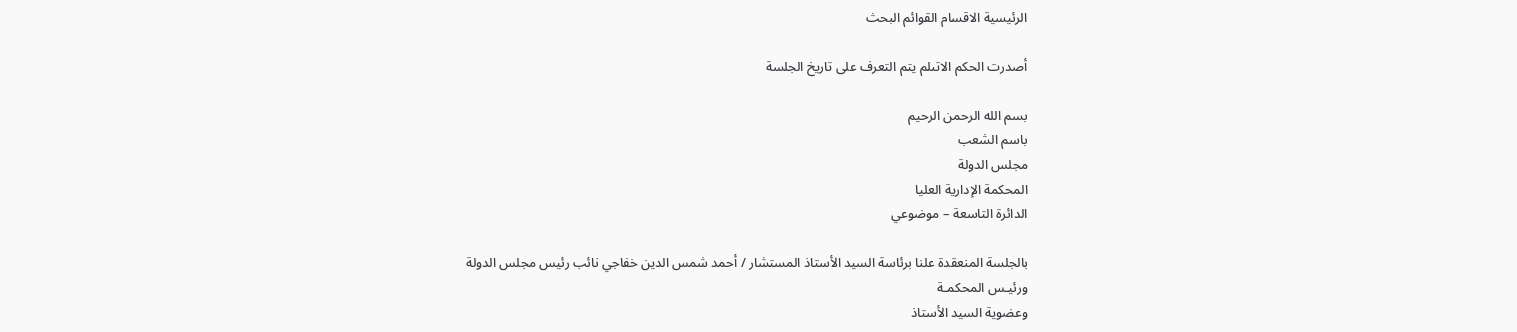الرئيسية الاقسام القوائم البحث

أصدرت الحكم الاتىلم يتم التعرف على تاريخ الجلسة

بسم الله الرحمن الرحيم
باسم الشعب
مجلس الدولة
المحكمة الإدارية العليا
الدائرة التاسعة – موضوعي

بالجلسة المنعقدة علنا برئاسة السيد الأستاذ المستشار / أحمد شمس الدين خفاجي نائب رئيس مجلس الدولة
ورئيـس المحكمـة
وعضوية السيد الأستاذ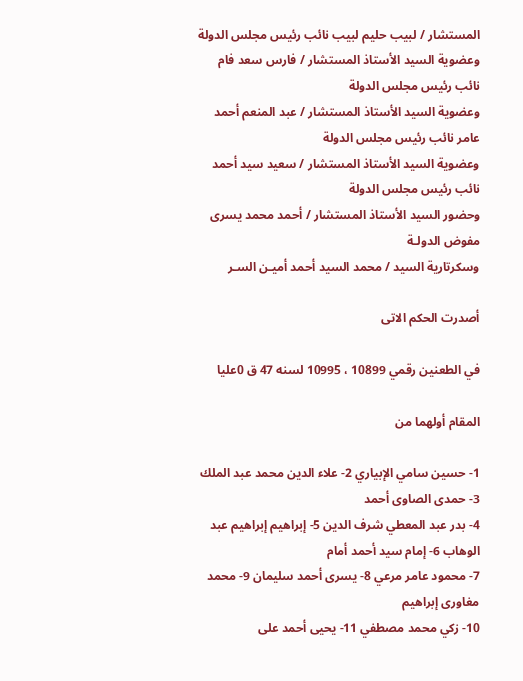المستشار / لبيب حليم لبيب نائب رئيس مجلس الدولة
وعضوية السيد الأستاذ المستشار / فارس سعد فام نائب رئيس مجلس الدولة
وعضوية السيد الأستاذ المستشار / عبد المنعم أحمد عامر نائب رئيس مجلس الدولة
وعضوية السيد الأستاذ المستشار / سعيد سيد أحمد نائب رئيس مجلس الدولة
وحضور السيد الأستاذ المستشار / أحمد محمد يسرى مفوض الدولـة
وسكرتارية السيد / محمد السيد أحمد أميـن السـر

أصدرت الحكم الاتى

في الطعنين رقمي 10899 ، 10995 لسنه 47 ق 0عليا

المقام أولهما من

1- حسين سامي الإبياري 2- علاء الدين محمد عبد الملك 3- حمدى الصاوى أحمد
4- بدر عبد المعطي شرف الدين 5- إبراهيم إبراهيم عبد الوهاب 6- إمام سيد أحمد أمام
7- محمود عامر مرعي 8- يسرى أحمد سليمان 9- محمد مغاورى إبراهيم
10- زكي محمد مصطفي 11- يحيى أحمد على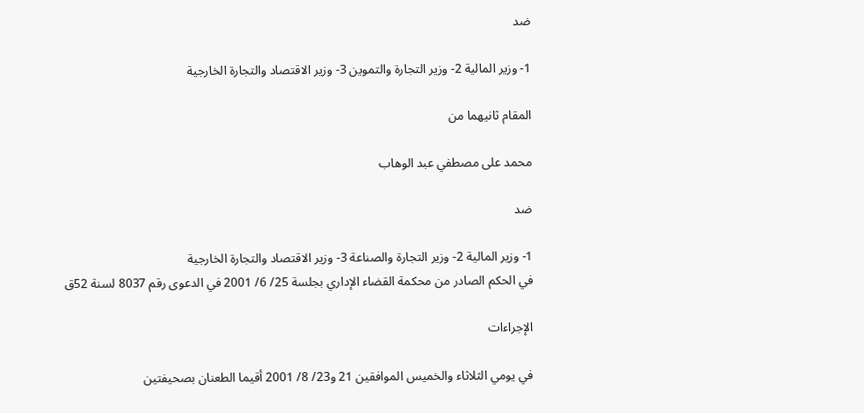ضد

1- وزير المالية 2- وزير التجارة والتموين 3- وزير الاقتصاد والتجارة الخارجية

المقام ثانيهما من

محمد على مصطفي عبد الوهاب

ضد

1- وزير المالية 2- وزير التجارة والصناعة 3- وزير الاقتصاد والتجارة الخارجية
في الحكم الصادر من محكمة القضاء الإداري بجلسة 25/ 6/ 2001 في الدعوى رقم 8037 لسنة 52ق

الإجراءات

في يومي الثلاثاء والخميس الموافقين 21 و23/ 8/ 2001 أقيما الطعنان بصحيفتين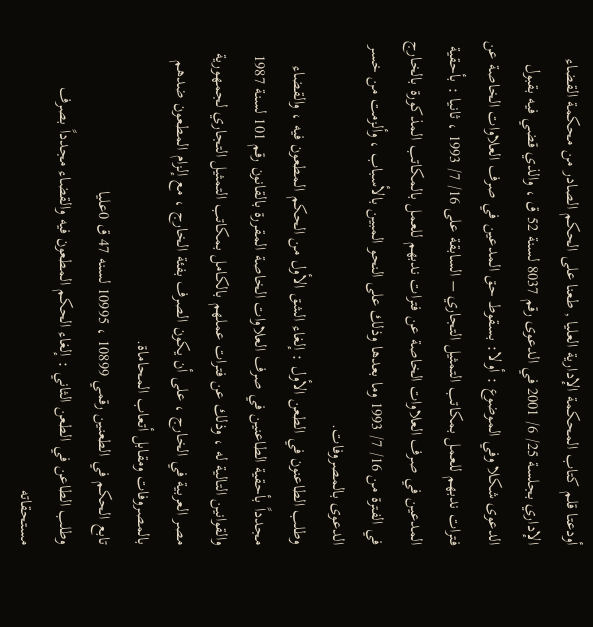أودعتا قلم كتاب المحكمة الإدارية العليا , طعنا على الحكم الصادر من محكمة القضاء الإداري بجلسة 25/ 6/ 2001 في الدعوى رقم 8037 لسنة 52 ق ، والذي قضي فيه بقبول الدعوى شكلا وفي الموضوع : أولا: بسقوط حق المدعين في صرف العلاوات الخاصة عن فترات ندبهم للعمل بمكاتب التمثيل التجاري – السابقة على 16/ 7/ 1993 ، ثانيا : بأحقية المدعين في صرف العلاوات الخاصة عن فترات ندبهم للعمل بالمكاتب المذكورة بالخارج في الفترة من 16/ 7/ 1993 وما بعدها وذلك على النحو المبين بالأسباب ، وألزمت من خسر الدعوى بالمصروفات.
وطلب الطاعنون في الطعن الأول : إلغاء الشق الأول من الحكم المطعون فيه ، والقضاء مجدداً بأحقية الطاعنين في صرف العلاوات الخاصة المقررة بالقانون رقم 101 لسنة 1987 والقوانين التالية له ، وذلك عن فترات عملهم بالكامل بمكاتب التمثيل التجاري لجمهورية مصر العربية في الخارج ، على أن يكون الصرف بفئة الخارج ، مع إلزام المطعون ضدهم بالمصروفات ومقابل أتعاب المحاماة.
تابع الحكم في الطعنين رقمي 10899 ، 10995 لسنه 47 ق 0عليا
وطلب الطاعن في الطعن الثاني : إلغاء الحكم المطعون فيه والقضاء مجدداً بصرف مستحقاته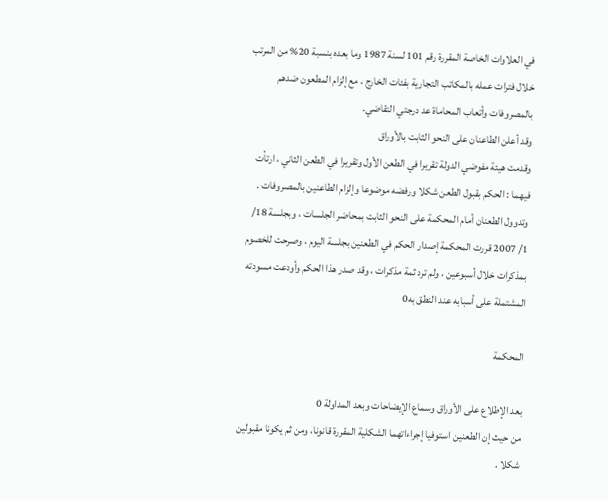في العلاوات الخاصة المقررة رقم 101 لسنة 1987 وما بعده بنسبة 20% من المرتب خلال فترات عمله بالمكاتب التجارية بفئات الخارج ، مع إلزام المطعون ضدهم بالمصروفات وأتعاب المحاماة عد درجتي التقاضي.
وقد أعلن الطاعنان على النحو الثابت بالأوراق
وقدمت هيئة مفوضي الدولة تقريرا في الطعن الأول وتقريرا في الطعن الثاني ، ارتأت فيهما : الحكم بقبول الطعن شكلا ورفضه موضوعا وإلزام الطاعنين بالمصروفات .
وتدوول الطعنان أمام المحكمة على النحو الثابت بمحاضر الجلسات ، وبجلسة 18/ 1/ 2007 قررت المحكمة إصدار الحكم في الطعنين بجلسة اليوم ، وصرحت للخصوم بمذكرات خلال أسبوعين ، ولم ترد ثمة مذكرات ، وقد صدر هذا الحكم وأودعت مسودته المشتملة على أسبابه عند النطق به0

المحكمة

بعد الإطلاع على الأوراق وسماع الإيضاحات وبعد المداولة 0
من حيث إن الطعنين استوفيا إجراءاتهما الشكلية المقررة قانونا، ومن ثم يكونا مقبولين شكلا .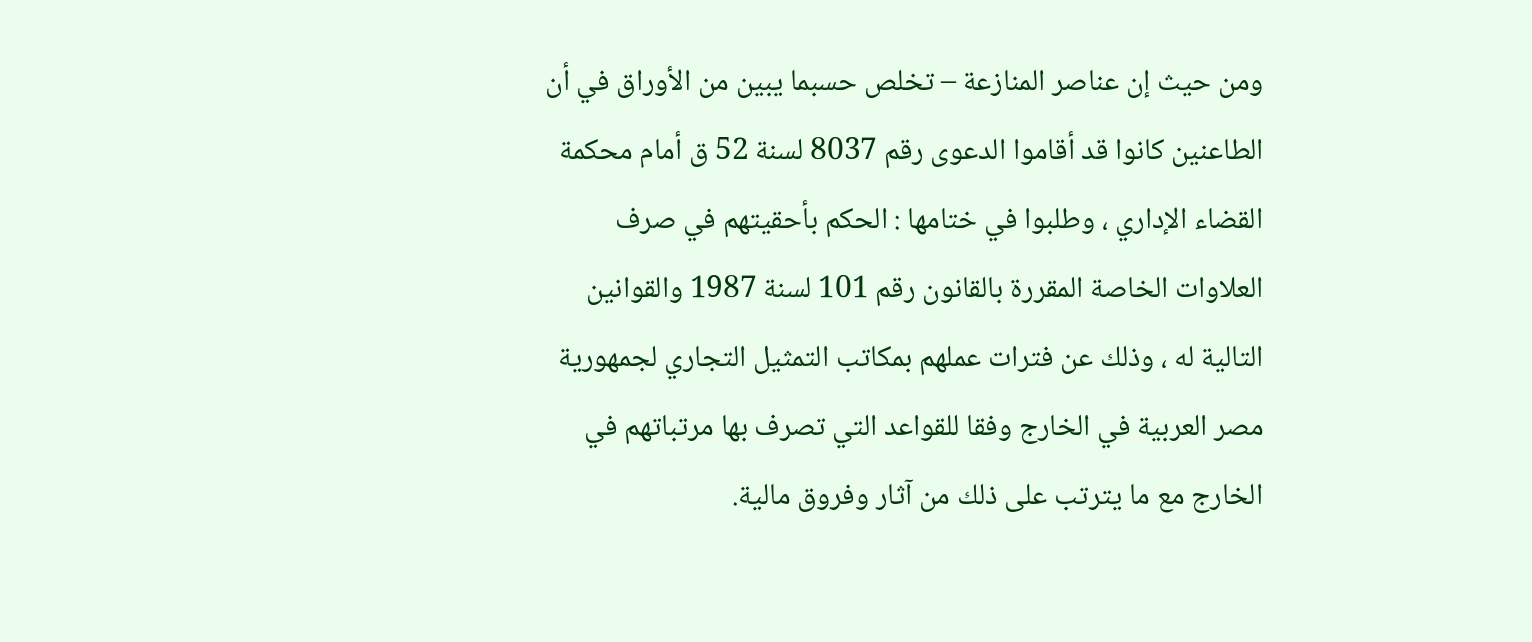ومن حيث إن عناصر المنازعة – تخلص حسبما يبين من الأوراق في أن الطاعنين كانوا قد أقاموا الدعوى رقم 8037 لسنة 52 ق أمام محكمة القضاء الإداري ، وطلبوا في ختامها : الحكم بأحقيتهم في صرف العلاوات الخاصة المقررة بالقانون رقم 101 لسنة 1987 والقوانين التالية له ، وذلك عن فترات عملهم بمكاتب التمثيل التجاري لجمهورية مصر العربية في الخارج وفقا للقواعد التي تصرف بها مرتباتهم في الخارج مع ما يترتب على ذلك من آثار وفروق مالية.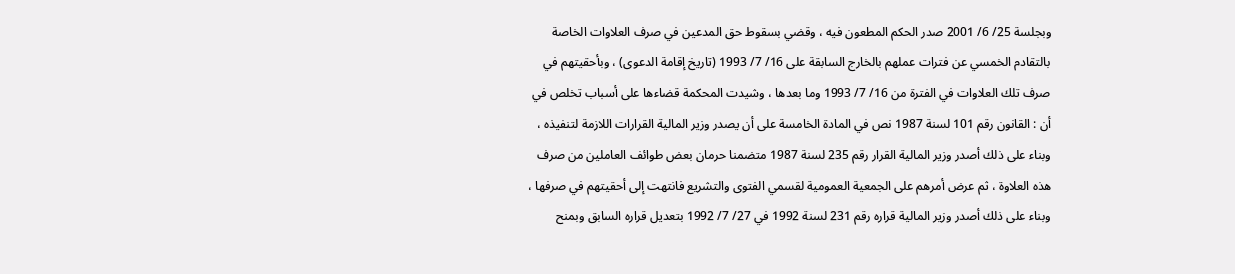وبجلسة 25/ 6/ 2001 صدر الحكم المطعون فيه ، وقضي بسقوط حق المدعين في صرف العلاوات الخاصة بالتقادم الخمسي عن فترات عملهم بالخارج السابقة على 16/ 7/ 1993 (تاريخ إقامة الدعوى) ، وبأحقيتهم في صرف تلك العلاوات في الفترة من 16/ 7/ 1993 وما بعدها ، وشيدت المحكمة قضاءها على أسباب تخلص في أن : القانون رقم 101 لسنة 1987 نص في المادة الخامسة على أن يصدر وزير المالية القرارات اللازمة لتنفيذه ، وبناء على ذلك أصدر وزير المالية القرار رقم 235 لسنة 1987 متضمنا حرمان بعض طوائف العاملين من صرف هذه العلاوة ، ثم عرض أمرهم على الجمعية العمومية لقسمي الفتوى والتشريع فانتهت إلى أحقيتهم في صرفها ، وبناء على ذلك أصدر وزير المالية قراره رقم 231 لسنة 1992 في 27/ 7/ 1992 بتعديل قراره السابق وبمنح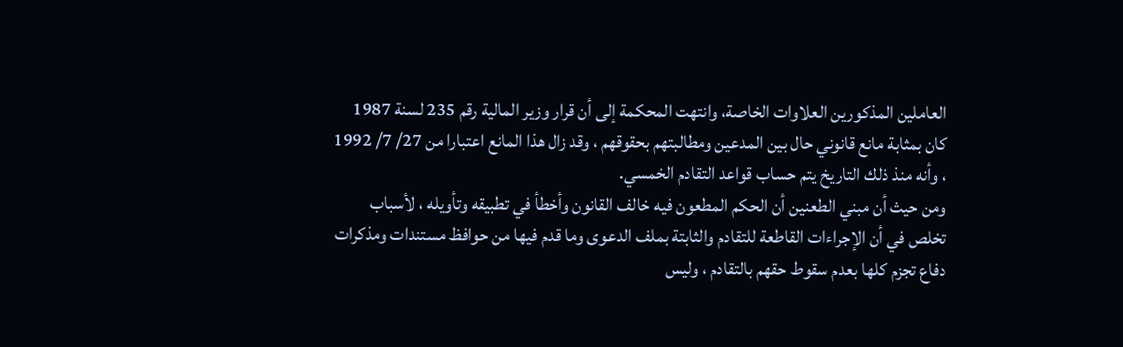العاملين المذكورين العلاوات الخاصة، وانتهت المحكمة إلى أن قرار وزير المالية رقم 235 لسنة 1987 كان بمثابة مانع قانوني حال بين المدعين ومطالبتهم بحقوقهم ، وقد زال هذا المانع اعتبارا من 27/ 7/ 1992 ، وأنه منذ ذلك التاريخ يتم حساب قواعد التقادم الخمسي.
ومن حيث أن مبني الطعنين أن الحكم المطعون فيه خالف القانون وأخطأ في تطبيقه وتأويله ، لأسباب تخلص في أن الإجراءات القاطعة للتقادم والثابتة بملف الدعوى وما قدم فيها من حوافظ مستندات ومذكرات دفاع تجزم كلها بعدم سقوط حقهم بالتقادم ، وليس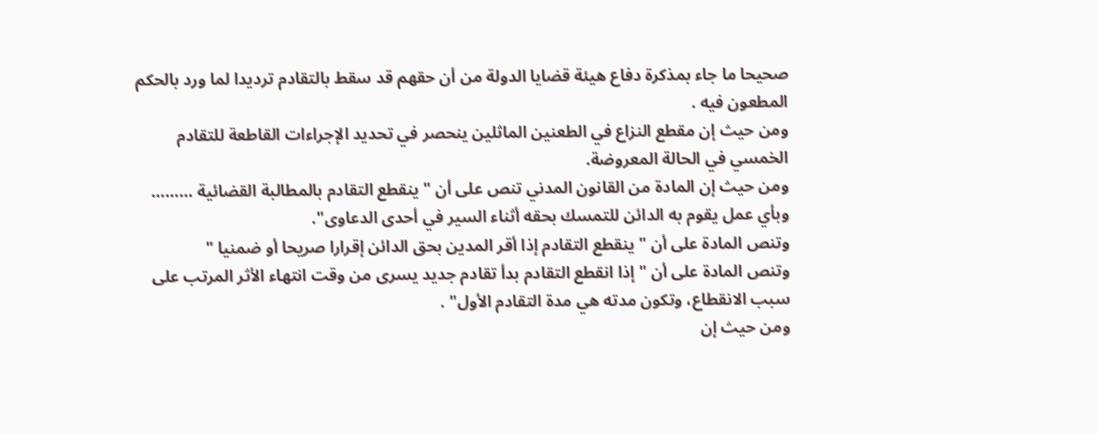صحيحا ما جاء بمذكرة دفاع هيئة قضايا الدولة من أن حقهم قد سقط بالتقادم ترديدا لما ورد بالحكم المطعون فيه .
ومن حيث إن مقطع النزاع في الطعنين الماثلين ينحصر في تحديد الإجراءات القاطعة للتقادم الخمسي في الحالة المعروضة.
ومن حيث إن المادة من القانون المدني تنص على أن " ينقطع التقادم بالمطالبة القضائية ……… وبأي عمل يقوم به الدائن للتمسك بحقه أثناء السير في أحدى الدعاوى".
وتنص المادة على أن " ينقطع التقادم إذا أقر المدين بحق الدائن إقرارا صريحا أو ضمنيا "
وتنص المادة على أن " إذا انقطع التقادم بدأ تقادم جديد يسرى من وقت انتهاء الأثر المرتب على سبب الانقطاع، وتكون مدته هي مدة التقادم الأول" .
ومن حيث إن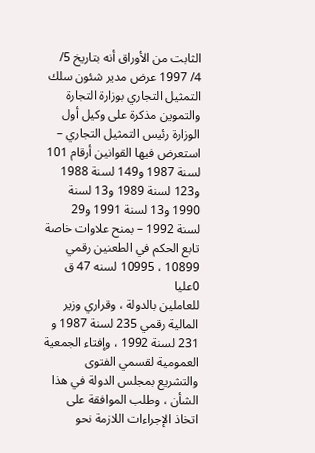الثابت من الأوراق أنه بتاريخ 5/ 4/ 1997 عرض مدير شئون سلك التمثيل التجاري بوزارة التجارة والتموين مذكرة على وكيل أول الوزارة رئيس التمثيل التجاري – استعرض فيها القوانين أرقام 101 لسنة 1987 و149 لسنة 1988 و123 لسنة 1989 و13 لسنة 1990 و13 لسنة 1991 و29 لسنة 1992 – بمنح علاوات خاصة
تابع الحكم في الطعنين رقمي 10899 ، 10995 لسنه 47 ق 0عليا
للعاملين بالدولة ، وقراري وزير المالية رقمي 235 لسنة 1987 و 231 لسنة 1992 ، وإفتاء الجمعية العمومية لقسمي الفتوى والتشريع بمجلس الدولة في هذا الشأن ، وطلب الموافقة على اتخاذ الإجراءات اللازمة نحو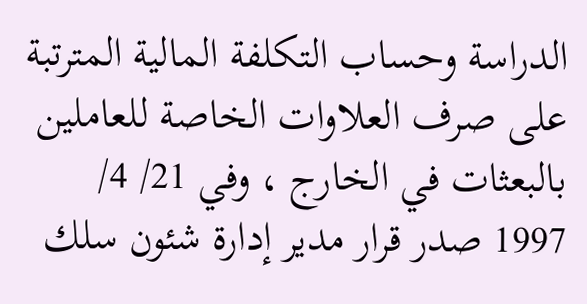الدراسة وحساب التكلفة المالية المترتبة على صرف العلاوات الخاصة للعاملين بالبعثات في الخارج ، وفي 21/ 4/ 1997 صدر قرار مدير إدارة شئون سلك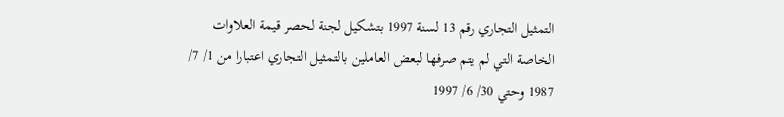التمثيل التجاري رقم 13 لسنة 1997 بتشكيل لجنة لحصر قيمة العلاوات الخاصة التي لم يتم صرفها لبعض العاملين بالتمثيل التجاري اعتبارا من 1/ 7/ 1987 وحتي 30/ 6/ 1997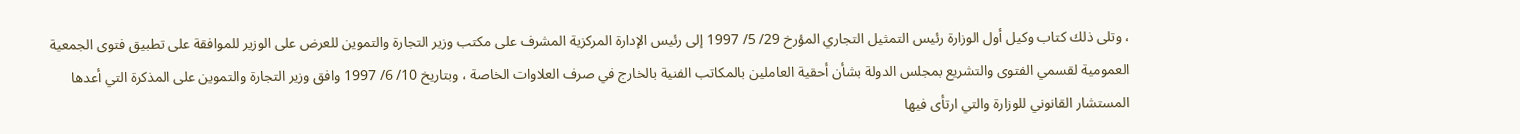، وتلى ذلك كتاب وكيل أول الوزارة رئيس التمثيل التجاري المؤرخ 29/ 5/ 1997 إلى رئيس الإدارة المركزية المشرف على مكتب وزير التجارة والتموين للعرض على الوزير للموافقة على تطبيق فتوى الجمعية العمومية لقسمي الفتوى والتشريع بمجلس الدولة بشأن أحقية العاملين بالمكاتب الفنية بالخارج في صرف العلاوات الخاصة ، وبتاريخ 10/ 6/ 1997 وافق وزير التجارة والتموين على المذكرة التي أعدها المستشار القانوني للوزارة والتي ارتأى فيها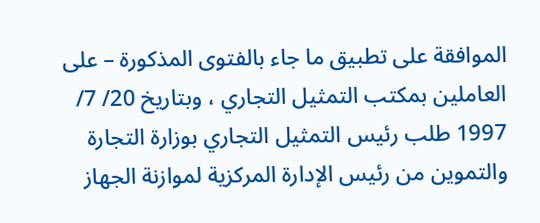الموافقة على تطبيق ما جاء بالفتوى المذكورة – على العاملين بمكتب التمثيل التجاري ، وبتاريخ 20/ 7/ 1997 طلب رئيس التمثيل التجاري بوزارة التجارة والتموين من رئيس الإدارة المركزية لموازنة الجهاز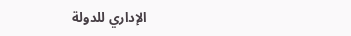الإداري للدولة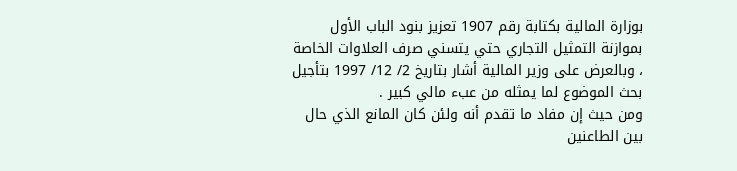بوزارة المالية بكتابة رقم 1907 تعزيز بنود الباب الأول بموازنة التمثيل التجاري حتي يتسني صرف العلاوات الخاصة ، وبالعرض على وزير المالية أشار بتاريخ 2/ 12/ 1997 بتأجيل بحث الموضوع لما يمثله من عبء مالي كبير .
ومن حيث إن مفاد ما تقدم أنه ولئن كان المانع الذي حال بين الطاعنين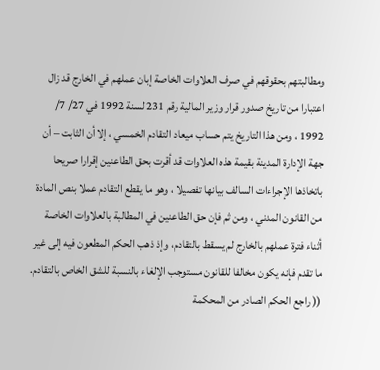ومطالبتهم بحقوقهم في صرف العلاوات الخاصة إبان عملهم في الخارج قد زال اعتبارا من تاريخ صدور قرار وزير المالية رقم 231 لسنة 1992 في 27/ 7/ 1992 ، ومن هذا التاريخ يتم حساب ميعاد التقادم الخمسي ، إلا أن الثابت – أن جهة الإدارة المدينة بقيمة هذه العلاوات قد أقرت بحق الطاعنين إقرارا صريحا باتخاذها الإجراءات السالف بيانها تفصيلا ، وهو ما يقطع التقادم عملا بنص المادة من القانون المدني ، ومن ثم فإن حق الطاعنين في المطالبة بالعلاوات الخاصة أثناء فترة عملهم بالخارج لم يسقط بالتقادم، وإذ ذهب الحكم المطعون فيه إلى غير ما تقدم فإنه يكون مخالفا للقانون مستوجب الإلغاء بالنسبة للشق الخاص بالتقادم.
(( راجع الحكم الصادر من المحكمة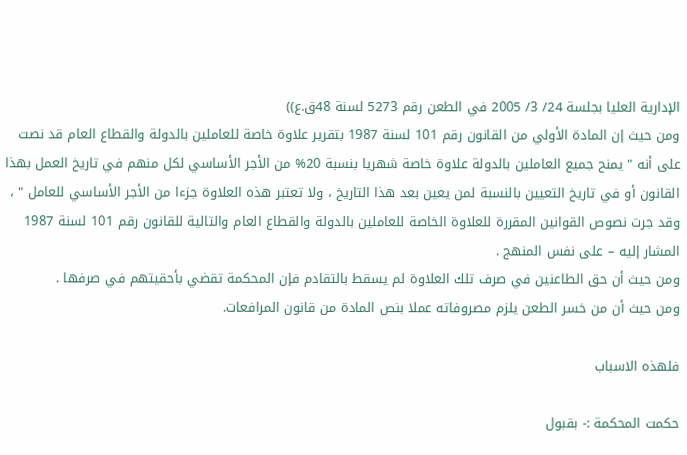الإدارية العليا بجلسة 24/ 3/ 2005 في الطعن رقم 5273 لسنة 48ق.ع))
ومن حيث إن المادة الأولي من القانون رقم 101 لسنة 1987 بتقرير علاوة خاصة للعاملين بالدولة والقطاع العام قد نصت على أنه " يمنح جميع العاملين بالدولة علاوة خاصة شهريا بنسبة 20% من الأجر الأساسي لكل منهم في تاريخ العمل بهذا القانون أو في تاريخ التعيين بالنسبة لمن يعين بعد هذا التاريخ ، ولا تعتبر هذه العلاوة جزءا من الأجر الأساسي للعامل " ، وقد جرت نصوص القوانين المقررة للعلاوة الخاصة للعاملين بالدولة والقطاع العام والتالية للقانون رقم 101 لسنة 1987 المشار إليه – على نفس المنهج .
ومن حيث أن حق الطاعنين في صرف تلك العلاوة لم يسقط بالتقادم فإن المحكمة تقضي بأحقيتهم في صرفها .
ومن حيث أن من خسر الطعن يلزم مصروفاته عملا بنص المادة من قانون المرافعات.

فلهذه الاسباب

حكمت المحكمة :- بقبول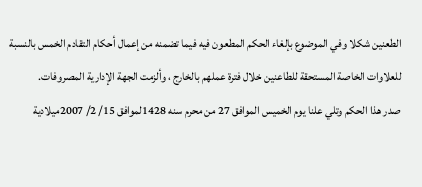الطعنين شكلا وفي الموضوع بإلغاء الحكم المطعون فيه فيما تضمنه من إعمال أحكام التقادم الخمس بالنسبة للعلاوات الخاصة المستحقة للطاعنين خلال فترة عملهم بالخارج ، وألزمت الجهة الإدارية المصروفات.
صدر هذا الحكم وتلي علنا يوم الخميس الموافق 27 من محرم سنه 1428لموافق 15/ 2/ 2007ميلادية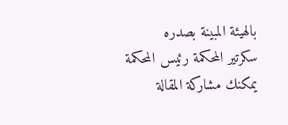بالهيئة المبينة بصدره
سكرتير المحكمة رئيس المحكمة
يمكنك مشاركة المقالة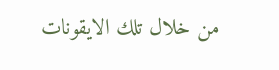من خلال تلك الايقونات